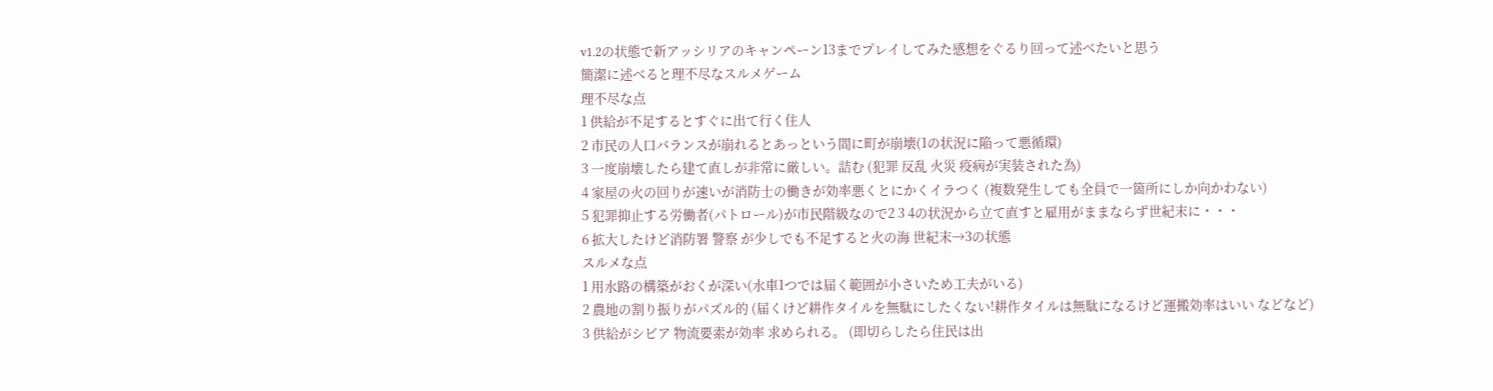v1.2の状態で新アッシリアのキャンペーン13までプレイしてみた感想をぐるり回って述べたいと思う
簡潔に述べると理不尽なスルメゲーム
理不尽な点
1 供給が不足するとすぐに出て行く住人
2 市民の人口バランスが崩れるとあっという間に町が崩壊(1の状況に陥って悪循環)
3 一度崩壊したら建て直しが非常に厳しい。詰む (犯罪 反乱 火災 疫病が実装された為)
4 家屋の火の回りが速いが消防士の働きが効率悪くとにかくイラつく (複数発生しても全員で一箇所にしか向かわない)
5 犯罪抑止する労働者(パトロール)が市民階級なので2 3 4の状況から立て直すと雇用がままならず世紀末に・・・
6 拡大したけど消防署 警察 が少しでも不足すると火の海 世紀末→3の状態
スルメな点
1 用水路の構築がおくが深い(水車1つでは届く範囲が小さいため工夫がいる)
2 農地の割り振りがパズル的 (届くけど耕作タイルを無駄にしたくない!耕作タイルは無駄になるけど運搬効率はいい などなど)
3 供給がシビア 物流要素が効率 求められる。 (即切らしたら住民は出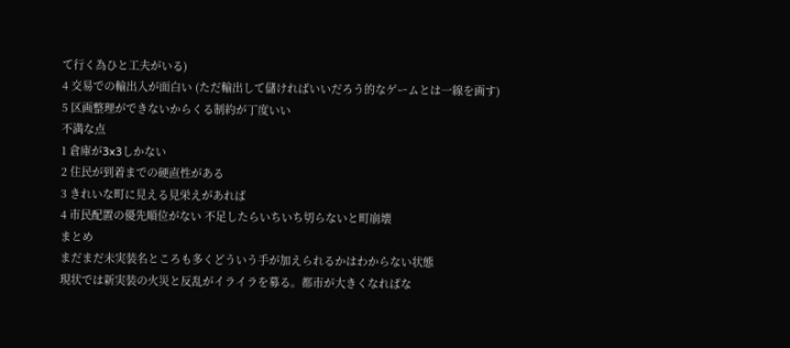て行く為ひと工夫がいる)
4 交易での輸出入が面白い (ただ輸出して儲ければいいだろう的なゲームとは一線を画す)
5 区画整理ができないからくる制約が丁度いい
不満な点
1 倉庫が3x3しかない
2 住民が到着までの硬直性がある
3 きれいな町に見える見栄えがあれば
4 市民配置の優先順位がない 不足したらいちいち切らないと町崩壊
まとめ
まだまだ未実装名ところも多くどういう手が加えられるかはわからない状態
現状では新実装の火災と反乱がイライラを募る。都市が大きくなればな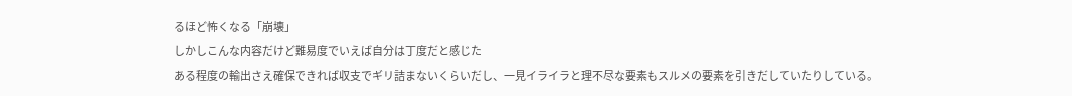るほど怖くなる「崩壊」
しかしこんな内容だけど難易度でいえば自分は丁度だと感じた
ある程度の輸出さえ確保できれば収支でギリ詰まないくらいだし、一見イライラと理不尽な要素もスルメの要素を引きだしていたりしている。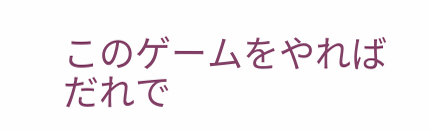このゲームをやればだれで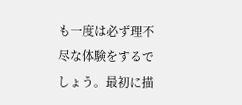も一度は必ず理不尽な体験をするでしょう。最初に描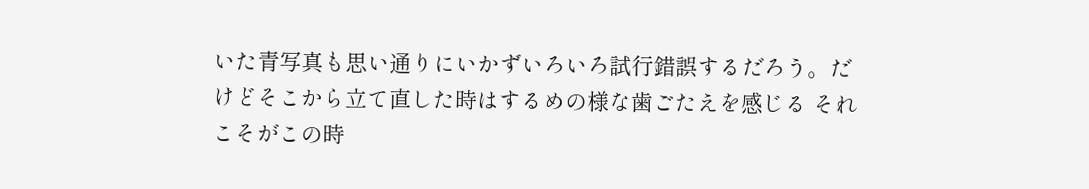いた青写真も思い通りにいかずいろいろ試行錯誤するだろう。だけどそこから立て直した時はするめの様な歯ごたえを感じる それこそがこの時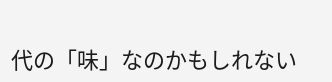代の「味」なのかもしれない